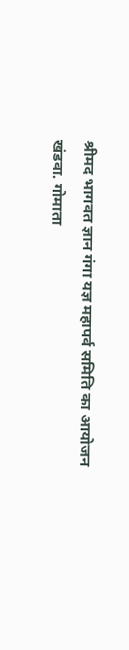श्रीमद भागवत ज्ञान गंगा यज्ञ महापर्व समिति का आयोजन
खंडवा. गोमाता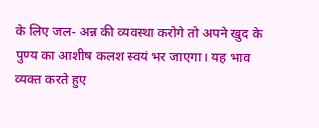के लिए जल- अन्न की व्यवस्था करोगे तो अपने खुद के पुण्य का आशीष कलश स्वयं भर जाएगा। यह भाव व्यक्त करते हुए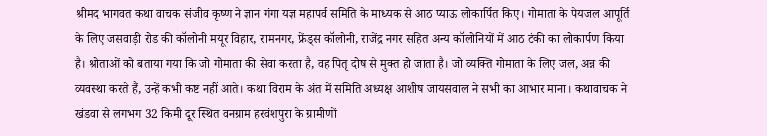श्रीमद भागवत कथा वाचक संजीव कृष्ण ने ज्ञान गंगा यज्ञ महापर्व समिति के माध्यक से आठ प्याऊ लोकार्पित किए। गोमाता के पेयजल आपूर्ति के लिए जसवाड़ी रोड की कॉलोनी मयूर विहार, रामनगर, फ्रेंड्स कॉलोनी, राजेंद्र नगर सहित अन्य कॉलोनियों में आठ टंकी का लोकार्पण किया है। श्रोताओं को बताया गया कि जो गोमाता की सेवा करता है, वह पितृ दोष से मुक्त हो जाता है। जो व्यक्ति गोमाता के लिए जल, अन्न की व्यवस्था करते हैं, उन्हें कभी कष्ट नहीं आते। कथा विराम के अंत में समिति अध्यक्ष आशीष जायसवाल ने सभी का आभार माना। कथावाचक ने खंडवा से लगभग 32 किमी दूर स्थित वनग्राम हरवंशपुरा के ग्रामीणों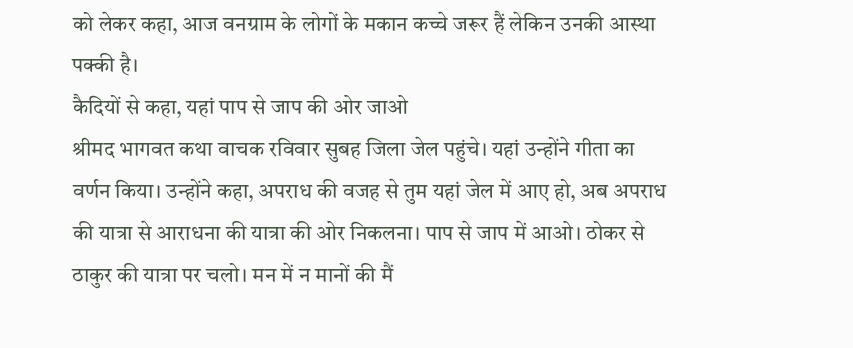को लेकर कहा, आज वनग्राम के लोगों के मकान कच्चे जरूर हैं लेकिन उनकी आस्था पक्की है।
कैदियों से कहा, यहां पाप से जाप की ओर जाओ
श्रीमद भागवत कथा वाचक रविवार सुबह जिला जेल पहुंचे। यहां उन्होंने गीता का वर्णन किया। उन्होंने कहा, अपराध की वजह से तुम यहां जेल में आए हो, अब अपराध की यात्रा से आराधना की यात्रा की ओर निकलना। पाप से जाप में आओ। ठोकर से ठाकुर की यात्रा पर चलो। मन में न मानों की मैं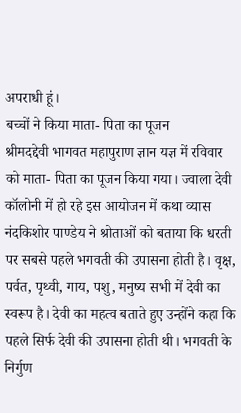अपराधी हूं।
बच्चों ने किया माता- पिता का पूजन
श्रीमदद्देवी भागवत महापुराण ज्ञान यज्ञ में रविवार को माता- पिता का पूजन किया गया। ज्वाला देवी कॉलोनी में हो रहे इस आयोजन में कथा व्यास नंदकिशोर पाण्डेय ने श्रोताओं को बताया कि धरती पर सबसे पहले भगवती की उपासना होती है। वृक्ष, पर्वत, पृथ्वी, गाय, पशु, मनुष्य सभी में देवी का स्वरूप है। देवी का महत्व बताते हुए उन्होंने कहा कि पहले सिर्फ देवी की उपासना होती थी। भगवती के निर्गुण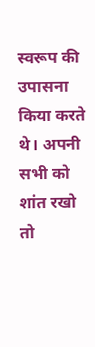स्वरूप की उपासना किया करते थे। अपनी सभी को शांत रखो तो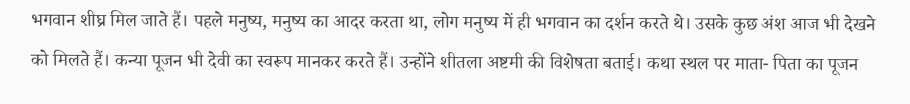भगवान शीघ्र मिल जाते हैं। पहले मनुष्य, मनुष्य का आदर करता था, लोग मनुष्य में ही भगवान का दर्शन करते थे। उसके कुछ अंश आज भी देखने को मिलते हैं। कन्या पूजन भी देवी का स्वरूप मानकर करते हैं। उन्होंने शीतला अष्टमी की विशेषता बताई। कथा स्थल पर माता- पिता का पूजन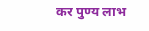कर पुण्य लाभ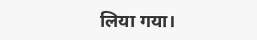लिया गया।